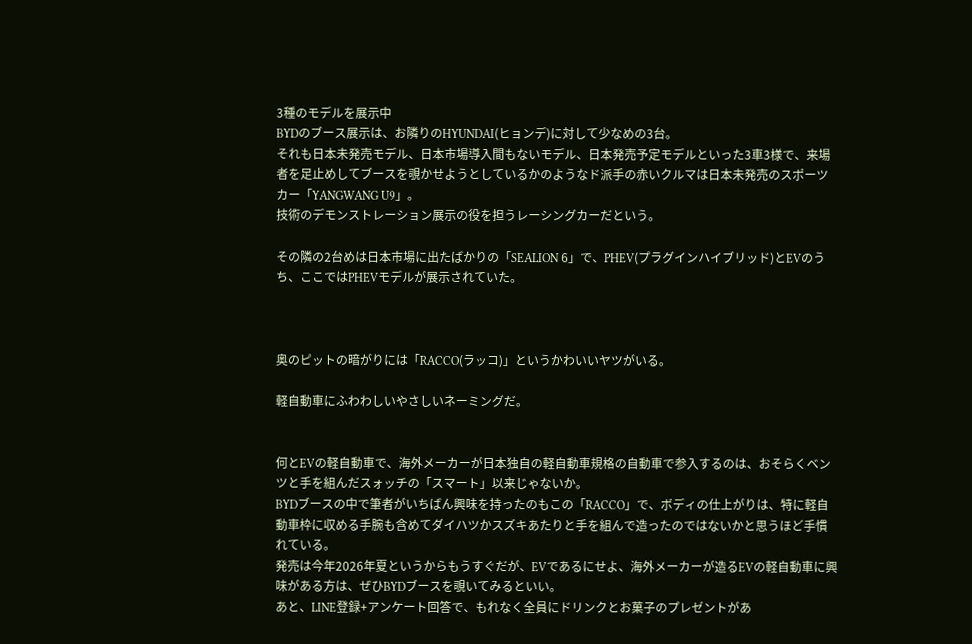3種のモデルを展示中
BYDのブース展示は、お隣りのHYUNDAI(ヒョンデ)に対して少なめの3台。
それも日本未発売モデル、日本市場導入間もないモデル、日本発売予定モデルといった3車3様で、来場者を足止めしてブースを覗かせようとしているかのようなド派手の赤いクルマは日本未発売のスポーツカー「YANGWANG U9」。
技術のデモンストレーション展示の役を担うレーシングカーだという。

その隣の2台めは日本市場に出たばかりの「SEALION 6」で、PHEV(プラグインハイブリッド)とEVのうち、ここではPHEVモデルが展示されていた。



奥のピットの暗がりには「RACCO(ラッコ)」というかわいいヤツがいる。

軽自動車にふわわしいやさしいネーミングだ。


何とEVの軽自動車で、海外メーカーが日本独自の軽自動車規格の自動車で参入するのは、おそらくベンツと手を組んだスォッチの「スマート」以来じゃないか。
BYDブースの中で筆者がいちばん興味を持ったのもこの「RACCO」で、ボディの仕上がりは、特に軽自動車枠に収める手腕も含めてダイハツかスズキあたりと手を組んで造ったのではないかと思うほど手慣れている。
発売は今年2026年夏というからもうすぐだが、EVであるにせよ、海外メーカーが造るEVの軽自動車に興味がある方は、ぜひBYDブースを覗いてみるといい。
あと、LINE登録+アンケート回答で、もれなく全員にドリンクとお菓子のプレゼントがあ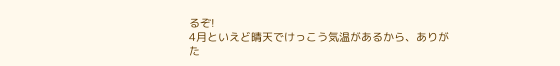るぞ!
4月といえど晴天でけっこう気温があるから、ありがた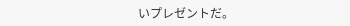いプレゼントだ。